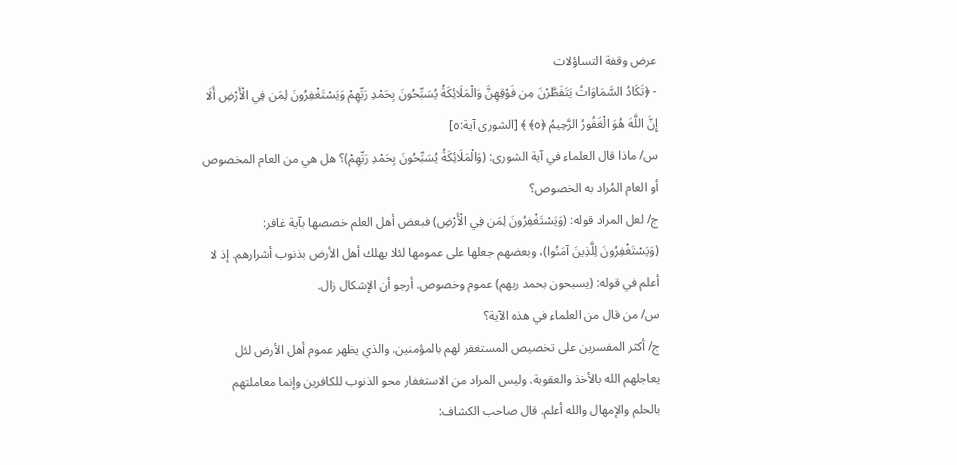عرض وقفة التساؤلات
- ﴿تَكَادُ السَّمَاوَاتُ يَتَفَطَّرْنَ مِن فَوْقِهِنَّ وَالْمَلَائِكَةُ يُسَبِّحُونَ بِحَمْدِ رَبِّهِمْ وَيَسْتَغْفِرُونَ لِمَن فِي الْأَرْضِ أَلَا إِنَّ اللَّهَ هُوَ الْغَفُورُ الرَّحِيمُ ﴿٥﴾ ﴾ [الشورى آية:٥]
س/ ماذا قال العلماء في آية الشورى: (وَالْمَلَائِكَةُ يُسَبِّحُونَ بِحَمْدِ رَبِّهِمْ)؟ هل هي من العام المخصوص أو العام المُراد به الخصوص؟
ج/ لعل المراد قوله: (وَيَسْتَغْفِرُونَ لِمَن فِي الْأَرْضِ) فبعض أهل العلم خصصها بآية غافر: (وَيَسْتَغْفِرُونَ لِلَّذِينَ آمَنُوا)، وبعضهم جعلها على عمومها لئلا يهلك أهل الأرض بذنوب أشرارهم. إذ لا أعلم في قوله: (يسبحون بحمد ربهم) عموم وخصوص. أرجو أن الإشكال زال.
س/ من قال من العلماء في هذه الآية؟
ج/ أكثر المفسرين على تخصيص المستغفر لهم بالمؤمنين. والذي يظهر عموم أهل الأرض لئل يعاجلهم الله بالأخذ والعقوبة. وليس المراد من الاستغفار محو الذنوب للكافرين وإنما معاملتهم بالحلم والإمهال والله أعلم. قال صاحب الكشاف: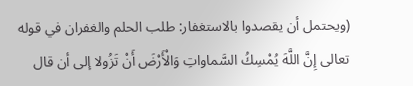(ويحتمل أن يقصدوا بالاستغفار: طلب الحلم والغفران في قوله تعالى إِنَّ اللَّهَ يُمْسِكُ السَّماواتِ وَالْأَرْضَ أَنْ تَزُولا إلى أن قال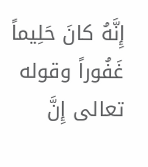إِنَّهُ كانَ حَلِيماً غَفُوراً وقوله تعالى إِنَّ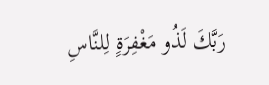رَبَّكَ لَذُو مَغْفِرَةٍ لِلنَّاسِ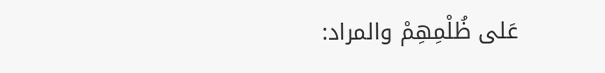عَلى ظُلْمِهِمْ والمراد: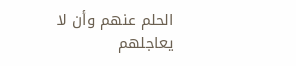الحلم عنهم وأن لا يعاجلهم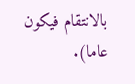بالانتقام فيكون عاما).